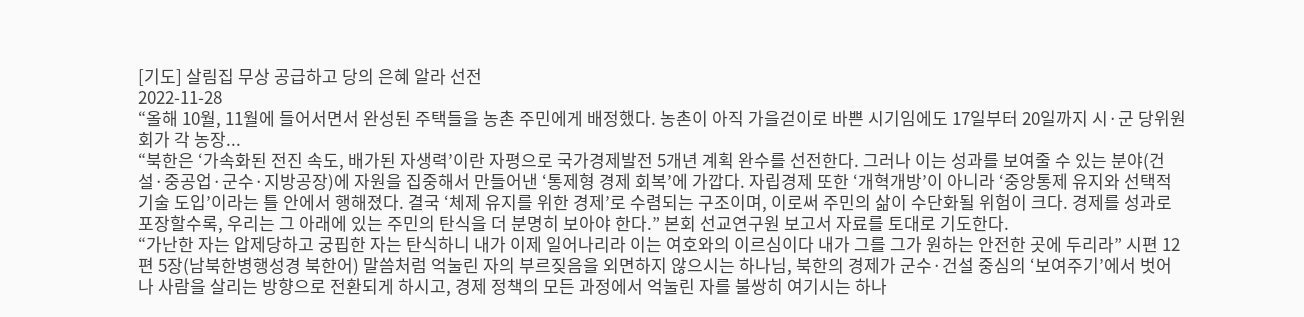[기도] 살림집 무상 공급하고 당의 은혜 알라 선전
2022-11-28
“올해 10월, 11월에 들어서면서 완성된 주택들을 농촌 주민에게 배정했다. 농촌이 아직 가을걷이로 바쁜 시기임에도 17일부터 20일까지 시·군 당위원회가 각 농장...
“북한은 ‘가속화된 전진 속도, 배가된 자생력’이란 자평으로 국가경제발전 5개년 계획 완수를 선전한다. 그러나 이는 성과를 보여줄 수 있는 분야(건설·중공업·군수·지방공장)에 자원을 집중해서 만들어낸 ‘통제형 경제 회복’에 가깝다. 자립경제 또한 ‘개혁개방’이 아니라 ‘중앙통제 유지와 선택적 기술 도입’이라는 틀 안에서 행해졌다. 결국 ‘체제 유지를 위한 경제’로 수렴되는 구조이며, 이로써 주민의 삶이 수단화될 위험이 크다. 경제를 성과로 포장할수록, 우리는 그 아래에 있는 주민의 탄식을 더 분명히 보아야 한다.” 본회 선교연구원 보고서 자료를 토대로 기도한다.
“가난한 자는 압제당하고 궁핍한 자는 탄식하니 내가 이제 일어나리라 이는 여호와의 이르심이다 내가 그를 그가 원하는 안전한 곳에 두리라” 시편 12편 5장(남북한병행성경 북한어) 말씀처럼 억눌린 자의 부르짖음을 외면하지 않으시는 하나님, 북한의 경제가 군수·건설 중심의 ‘보여주기’에서 벗어나 사람을 살리는 방향으로 전환되게 하시고, 경제 정책의 모든 과정에서 억눌린 자를 불쌍히 여기시는 하나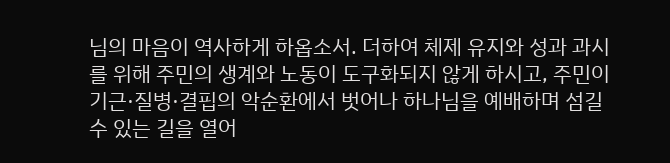님의 마음이 역사하게 하옵소서. 더하여 체제 유지와 성과 과시를 위해 주민의 생계와 노동이 도구화되지 않게 하시고, 주민이 기근·질병·결핍의 악순환에서 벗어나 하나님을 예배하며 섬길 수 있는 길을 열어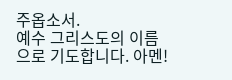주옵소서.
예수 그리스도의 이름으로 기도합니다. 아멘!